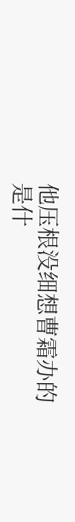他压根没细想曹霜办的是什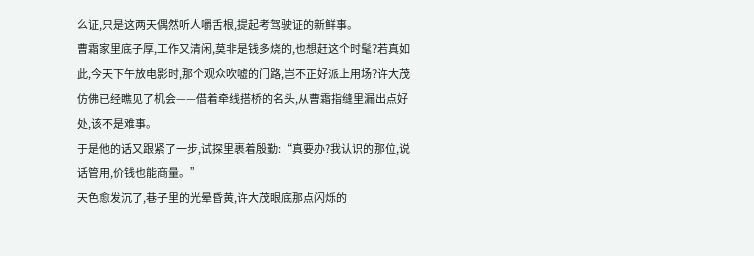么证,只是这两天偶然听人嚼舌根,提起考驾驶证的新鲜事。
曹霜家里底子厚,工作又清闲,莫非是钱多烧的,也想赶这个时髦?若真如此,今天下午放电影时,那个观众吹嘘的门路,岂不正好派上用场?许大茂仿佛已经瞧见了机会——借着牵线搭桥的名头,从曹霜指缝里漏出点好处,该不是难事。
于是他的话又跟紧了一步,试探里裹着殷勤:“真要办?我认识的那位,说话管用,价钱也能商量。”
天色愈发沉了,巷子里的光晕昏黄,许大茂眼底那点闪烁的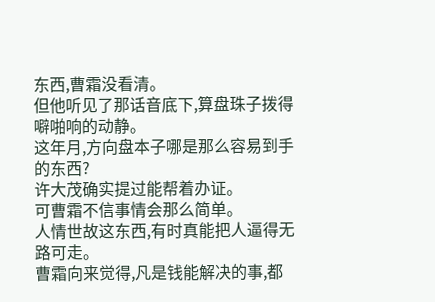东西,曹霜没看清。
但他听见了那话音底下,算盘珠子拨得噼啪响的动静。
这年月,方向盘本子哪是那么容易到手的东西?
许大茂确实提过能帮着办证。
可曹霜不信事情会那么简单。
人情世故这东西,有时真能把人逼得无路可走。
曹霜向来觉得,凡是钱能解决的事,都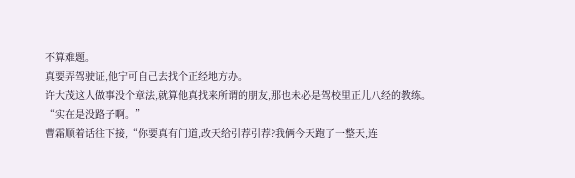不算难题。
真要弄驾驶证,他宁可自己去找个正经地方办。
许大茂这人做事没个章法,就算他真找来所谓的朋友,那也未必是驾校里正儿八经的教练。
“实在是没路子啊。”
曹霜顺着话往下接,“你要真有门道,改天给引荐引荐?我俩今天跑了一整天,连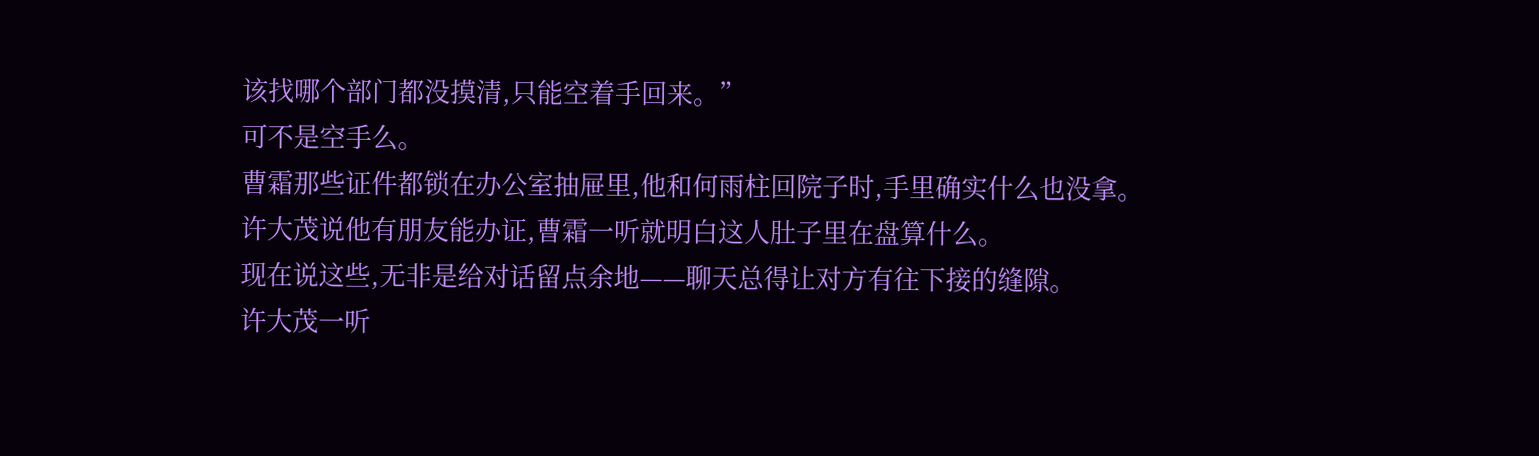该找哪个部门都没摸清,只能空着手回来。”
可不是空手么。
曹霜那些证件都锁在办公室抽屉里,他和何雨柱回院子时,手里确实什么也没拿。
许大茂说他有朋友能办证,曹霜一听就明白这人肚子里在盘算什么。
现在说这些,无非是给对话留点余地——聊天总得让对方有往下接的缝隙。
许大茂一听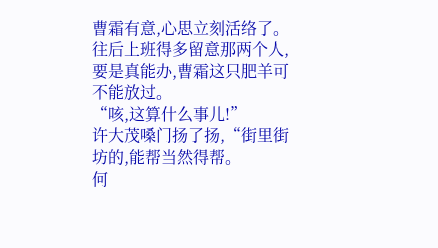曹霜有意,心思立刻活络了。
往后上班得多留意那两个人,要是真能办,曹霜这只肥羊可不能放过。
“咳,这算什么事儿!”
许大茂嗓门扬了扬,“街里街坊的,能帮当然得帮。
何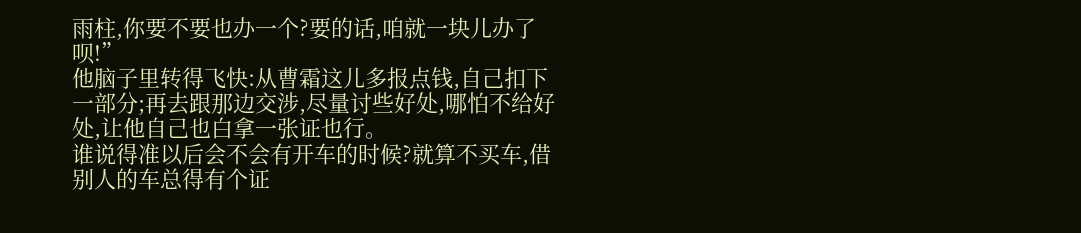雨柱,你要不要也办一个?要的话,咱就一块儿办了呗!”
他脑子里转得飞快:从曹霜这儿多报点钱,自己扣下一部分;再去跟那边交涉,尽量讨些好处,哪怕不给好处,让他自己也白拿一张证也行。
谁说得准以后会不会有开车的时候?就算不买车,借别人的车总得有个证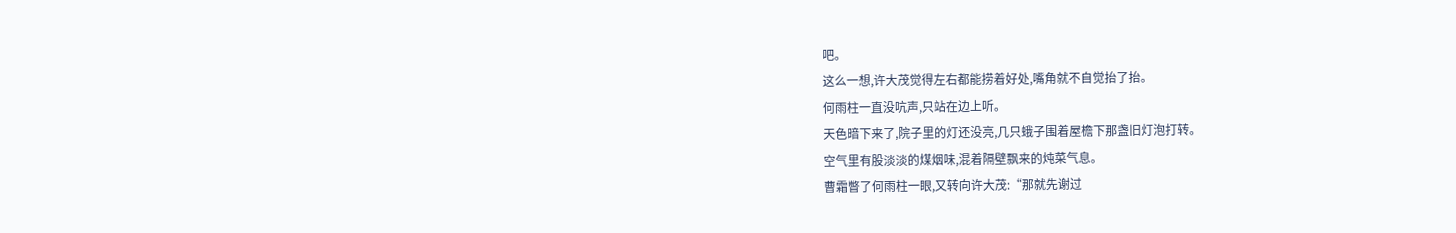吧。
这么一想,许大茂觉得左右都能捞着好处,嘴角就不自觉抬了抬。
何雨柱一直没吭声,只站在边上听。
天色暗下来了,院子里的灯还没亮,几只蛾子围着屋檐下那盏旧灯泡打转。
空气里有股淡淡的煤烟味,混着隔壁飘来的炖菜气息。
曹霜瞥了何雨柱一眼,又转向许大茂:“那就先谢过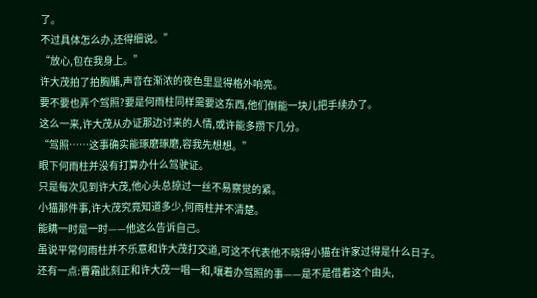了。
不过具体怎么办,还得细说。”
“放心,包在我身上。”
许大茂拍了拍胸脯,声音在渐浓的夜色里显得格外响亮。
要不要也弄个驾照?要是何雨柱同样需要这东西,他们倒能一块儿把手续办了。
这么一来,许大茂从办证那边讨来的人情,或许能多攒下几分。
“驾照……这事确实能琢磨琢磨,容我先想想。”
眼下何雨柱并没有打算办什么驾驶证。
只是每次见到许大茂,他心头总掠过一丝不易察觉的紧。
小猫那件事,许大茂究竟知道多少,何雨柱并不清楚。
能瞒一时是一时——他这么告诉自己。
虽说平常何雨柱并不乐意和许大茂打交道,可这不代表他不晓得小猫在许家过得是什么日子。
还有一点:曹霜此刻正和许大茂一唱一和,嚷着办驾照的事——是不是借着这个由头,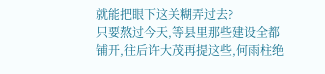就能把眼下这关糊弄过去?
只要熬过今天,等县里那些建设全都铺开,往后许大茂再提这些,何雨柱绝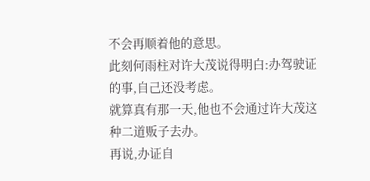不会再顺着他的意思。
此刻何雨柱对许大茂说得明白:办驾驶证的事,自己还没考虑。
就算真有那一天,他也不会通过许大茂这种二道贩子去办。
再说,办证自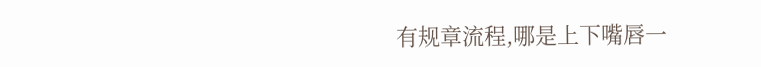有规章流程,哪是上下嘴唇一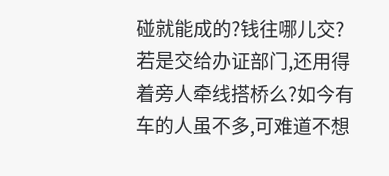碰就能成的?钱往哪儿交?
若是交给办证部门,还用得着旁人牵线搭桥么?如今有车的人虽不多,可难道不想